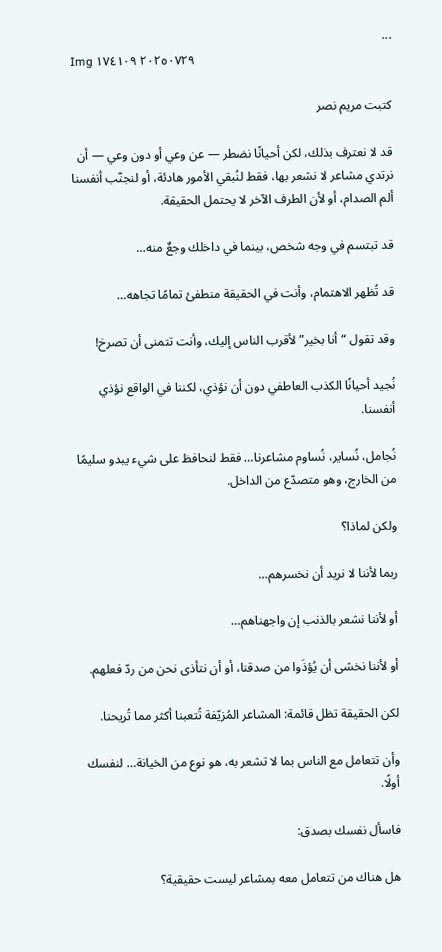...
Img ٢٠٢٥٠٧٢٩ ١٧٤١٠٩

كتبت مريم نصر

قد لا نعترف بذلك، لكن أحيانًا نضطر — عن وعي أو دون وعي — أن نرتدي مشاعر لا نشعر بها، فقط لنُبقي الأمور هادئة، أو لنجنّب أنفسنا ألم الصدام، أو لأن الطرف الآخر لا يحتمل الحقيقة.

قد تبتسم في وجه شخص، بينما في داخلك وجعٌ منه…

قد تُظهر الاهتمام، وأنت في الحقيقة منطفئ تمامًا تجاهه…

وقد تقول “أنا بخير” لأقرب الناس إليك، وأنت تتمنى أن تصرخ!

نُجيد أحيانًا الكذب العاطفي دون أن نؤذي، لكننا في الواقع نؤذي أنفسنا.

نُجامل، نُساير، نُساوم مشاعرنا… فقط لنحافظ على شيء يبدو سليمًا من الخارج، وهو متصدّع من الداخل.

ولكن لماذا؟

ربما لأننا لا نريد أن نخسرهم…

أو لأننا نشعر بالذنب إن واجهناهم…

أو لأننا نخشى أن يُؤذَوا من صدقنا، أو أن نتأذى نحن من ردّ فعلهم.

لكن الحقيقة تظل قائمة: المشاعر المُزيّفة تُتعبنا أكثر مما تُريحنا.

وأن تتعامل مع الناس بما لا تشعر به، هو نوع من الخيانة… لنفسك أولًا.

فاسأل نفسك بصدق:

هل هناك من تتعامل معه بمشاعر ليست حقيقية؟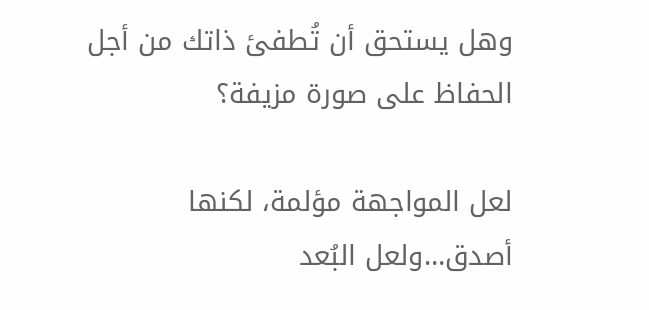وهل يستحق أن تُطفئ ذاتك من أجل الحفاظ على صورة مزيفة؟

لعل المواجهة مؤلمة، لكنها أصدق…ولعل البُعد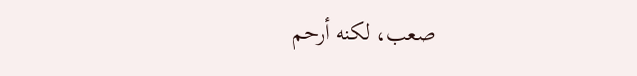صعب، لكنه أرحم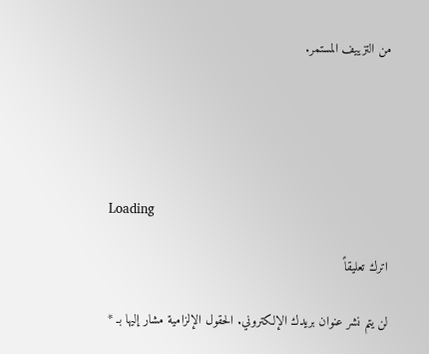من التزييف المستمر.





Loading

اترك تعليقاً

لن يتم نشر عنوان بريدك الإلكتروني. الحقول الإلزامية مشار إليها بـ *